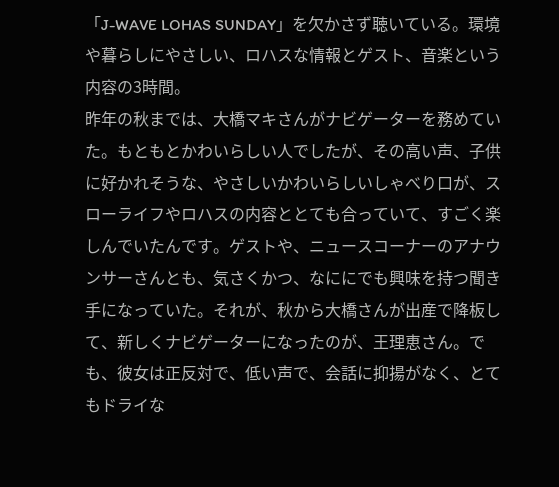「J-WAVE LOHAS SUNDAY」を欠かさず聴いている。環境や暮らしにやさしい、ロハスな情報とゲスト、音楽という内容の3時間。
昨年の秋までは、大橋マキさんがナビゲーターを務めていた。もともとかわいらしい人でしたが、その高い声、子供に好かれそうな、やさしいかわいらしいしゃべり口が、スローライフやロハスの内容ととても合っていて、すごく楽しんでいたんです。ゲストや、ニュースコーナーのアナウンサーさんとも、気さくかつ、なににでも興味を持つ聞き手になっていた。それが、秋から大橋さんが出産で降板して、新しくナビゲーターになったのが、王理恵さん。でも、彼女は正反対で、低い声で、会話に抑揚がなく、とてもドライな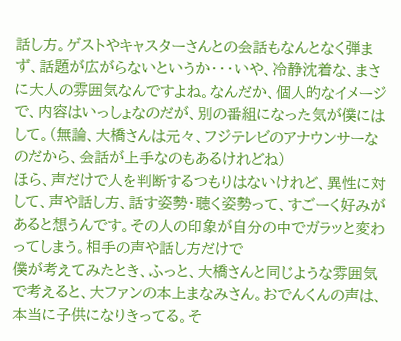話し方。ゲストやキャスターさんとの会話もなんとなく弾まず、話題が広がらないというか・・・いや、冷静沈着な、まさに大人の雰囲気なんですよね。なんだか、個人的なイメージで、内容はいっしょなのだが、別の番組になった気が僕にはして。(無論、大橋さんは元々、フジテレビのアナウンサーなのだから、会話が上手なのもあるけれどね)
ほら、声だけで人を判断するつもりはないけれど、異性に対して、声や話し方、話す姿勢・聴く姿勢って、すごーく好みがあると想うんです。その人の印象が自分の中でガラッと変わってしまう。相手の声や話し方だけで
僕が考えてみたとき、ふっと、大橋さんと同じような雰囲気で考えると、大ファンの本上まなみさん。おでんくんの声は、本当に子供になりきってる。そ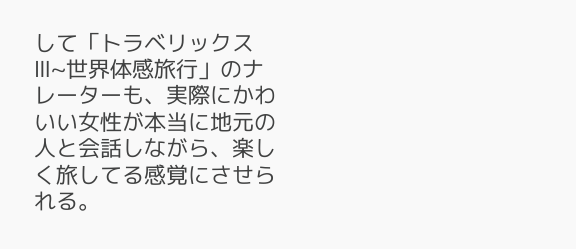して「トラベリックスⅢ~世界体感旅行」のナレーターも、実際にかわいい女性が本当に地元の人と会話しながら、楽しく旅してる感覚にさせられる。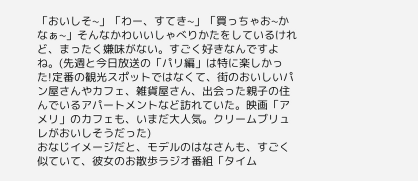「おいしそ~」「わー、すてき~」「買っちゃお~かなぁ~」そんなかわいいしゃべりかたをしているけれど、まったく嫌味がない。すごく好きなんですよね。(先週と今日放送の「パリ編」は特に楽しかった!定番の観光スポットではなくて、街のおいしいパン屋さんやカフェ、雑貨屋さん、出会った親子の住んでいるアパートメントなど訪れていた。映画「アメリ」のカフェも、いまだ大人気。クリームブリュレがおいしそうだった)
おなじイメージだと、モデルのはなさんも、すごく似ていて、彼女のお散歩ラジオ番組「タイム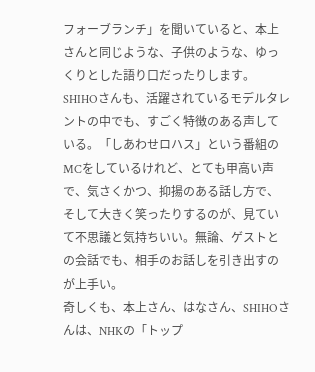フォーブランチ」を聞いていると、本上さんと同じような、子供のような、ゆっくりとした語り口だったりします。
SHIHOさんも、活躍されているモデルタレントの中でも、すごく特徴のある声している。「しあわせロハス」という番組のMCをしているけれど、とても甲高い声で、気さくかつ、抑揚のある話し方で、そして大きく笑ったりするのが、見ていて不思議と気持ちいい。無論、ゲストとの会話でも、相手のお話しを引き出すのが上手い。
奇しくも、本上さん、はなさん、SHIHOさんは、NHKの「トップ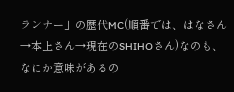ランナー」の歴代MC(順番では、はなさん→本上さん→現在のSHIHOさん)なのも、なにか意味があるの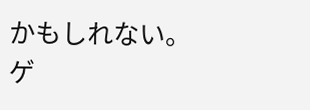かもしれない。
ゲ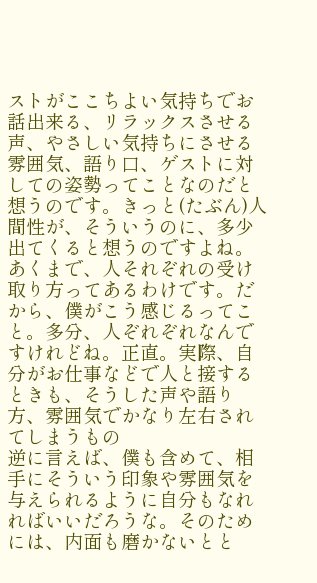ストがここちよい気持ちでお話出来る、リラックスさせる声、やさしい気持ちにさせる雰囲気、語り口、ゲストに対しての姿勢ってことなのだと想うのです。きっと(たぶん)人間性が、そういうのに、多少出てくると想うのですよね。
あくまで、人それぞれの受け取り方ってあるわけです。だから、僕がこう感じるってこと。多分、人ぞれぞれなんですけれどね。正直。実際、自分がお仕事などで人と接するときも、そうした声や語り方、雰囲気でかなり左右されてしまうもの
逆に言えば、僕も含めて、相手にそういう印象や雰囲気を与えられるように自分もなれればいいだろうな。そのためには、内面も磨かないとと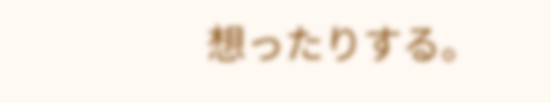想ったりする。